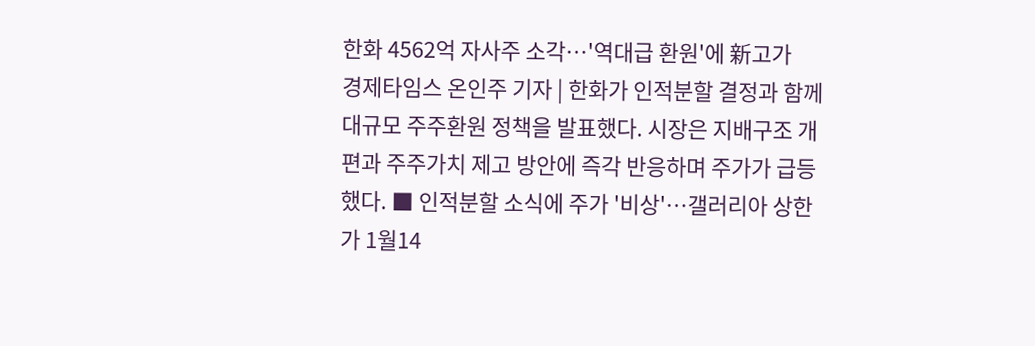한화 4562억 자사주 소각…'역대급 환원'에 新고가
경제타임스 온인주 기자 | 한화가 인적분할 결정과 함께 대규모 주주환원 정책을 발표했다. 시장은 지배구조 개편과 주주가치 제고 방안에 즉각 반응하며 주가가 급등했다. ■ 인적분할 소식에 주가 '비상'…갤러리아 상한가 1월14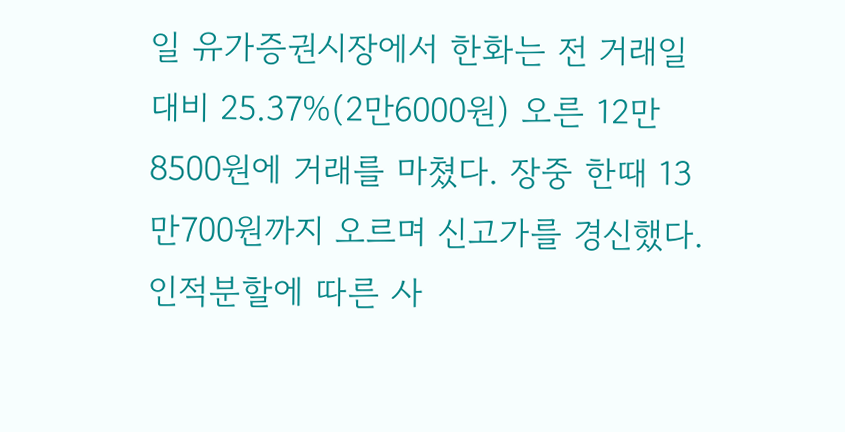일 유가증권시장에서 한화는 전 거래일 대비 25.37%(2만6000원) 오른 12만8500원에 거래를 마쳤다. 장중 한때 13만700원까지 오르며 신고가를 경신했다. 인적분할에 따른 사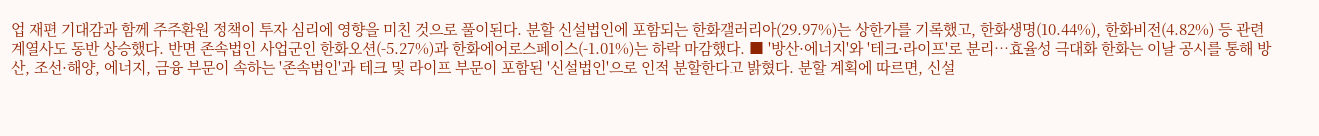업 재편 기대감과 함께 주주환원 정책이 투자 심리에 영향을 미친 것으로 풀이된다. 분할 신설법인에 포함되는 한화갤러리아(29.97%)는 상한가를 기록했고, 한화생명(10.44%), 한화비전(4.82%) 등 관련 계열사도 동반 상승했다. 반면 존속법인 사업군인 한화오션(-5.27%)과 한화에어로스페이스(-1.01%)는 하락 마감했다. ■ '방산·에너지'와 '테크·라이프'로 분리…효율성 극대화 한화는 이날 공시를 통해 방산, 조선·해양, 에너지, 금융 부문이 속하는 '존속법인'과 테크 및 라이프 부문이 포함된 '신설법인'으로 인적 분할한다고 밝혔다. 분할 계획에 따르면, 신설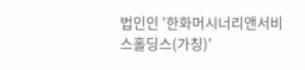법인인 '한화머시너리앤서비스홀딩스(가칭)'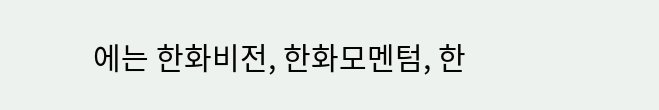에는 한화비전, 한화모멘텀, 한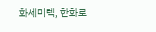화세미텍, 한화로